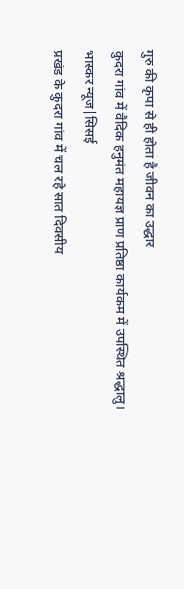गुरु की कृपा से ही होता है जीवन का उद्धार
कुदरा गांव में वैदिक हनुमंत महायज्ञ प्राण प्रतिष्ठा कार्यकम में उपस्थित श्रद्धालु।
भास्कर न्यूज|सिसई
प्रखंड के कुदरा गांव में चल रहे सात दिवसीय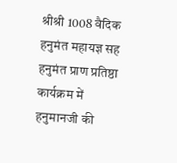श्रीश्री 1008 वैदिक हनुमंत महायज्ञ सह हनुमंत प्राण प्रतिष्ठा कार्यक्रम में हनुमानजी की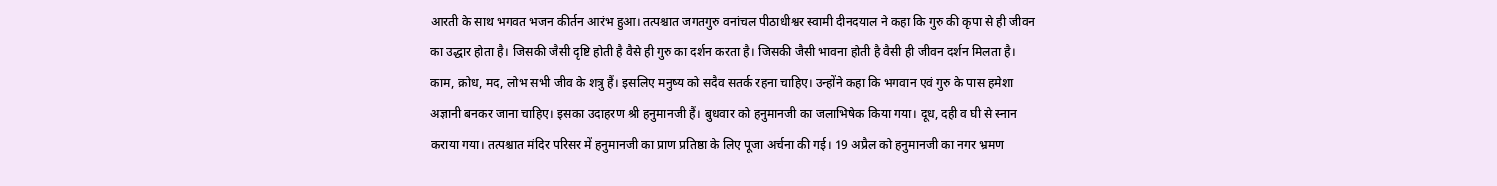आरती के साथ भगवत भजन कीर्तन आरंभ हुआ। तत्पश्चात जगतगुरु वनांचल पीठाधीश्वर स्वामी दीनदयाल ने कहा कि गुरु की कृपा से ही जीवन का उद्धार होता है। जिसकी जैसी दृष्टि होती है वैसे ही गुरु का दर्शन करता है। जिसकी जैसी भावना होती है वैसी ही जीवन दर्शन मिलता है। काम, क्रोध, मद, लोभ सभी जीव के शत्रु हैं। इसलिए मनुष्य को सदैव सतर्क रहना चाहिए। उन्होंने कहा कि भगवान एवं गुरु के पास हमेशा अज्ञानी बनकर जाना चाहिए। इसका उदाहरण श्री हनुमानजी हैं। बुधवार को हनुमानजी का जलाभिषेक किया गया। दूध, दही व घी से स्नान कराया गया। तत्पश्चात मंदिर परिसर में हनुमानजी का प्राण प्रतिष्ठा के लिए पूजा अर्चना की गई। 19 अप्रैल को हनुमानजी का नगर भ्रमण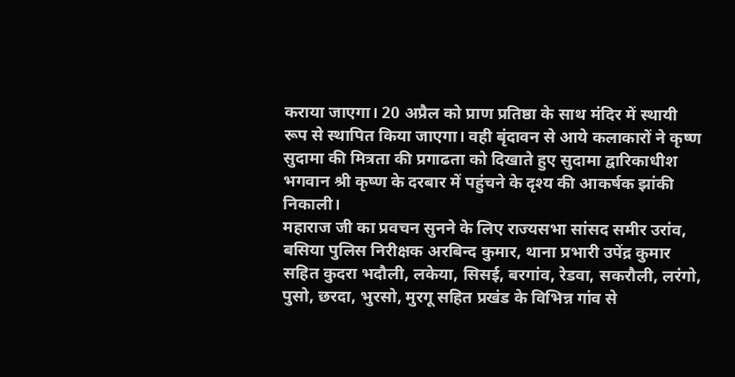कराया जाएगा। 20 अप्रैल को प्राण प्रतिष्ठा के साथ मंदिर में स्थायी रूप से स्थापित किया जाएगा। वही बृंदावन से आये कलाकारों ने कृष्ण सुदामा की मित्रता की प्रगाढता को दिखाते हुए सुदामा द्वारिकाधीश भगवान श्री कृष्ण के दरबार में पहुंचने के दृश्य की आकर्षक झांकी निकाली।
महाराज जी का प्रवचन सुनने के लिए राज्यसभा सांसद समीर उरांव, बसिया पुलिस निरीक्षक अरबिन्द कुमार, थाना प्रभारी उपेंद्र कुमार सहित कुदरा भदौली, लकेया, सिसई, बरगांव, रेडवा, सकरौली, लरंगो, पुसो, छरदा, भुरसो, मुरगू सहित प्रखंड के विभिन्न गांव से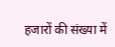हजारों की संख्या में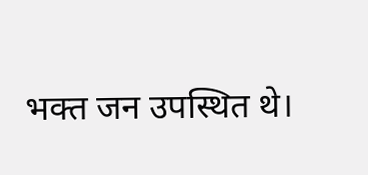भक्त जन उपस्थित थे।